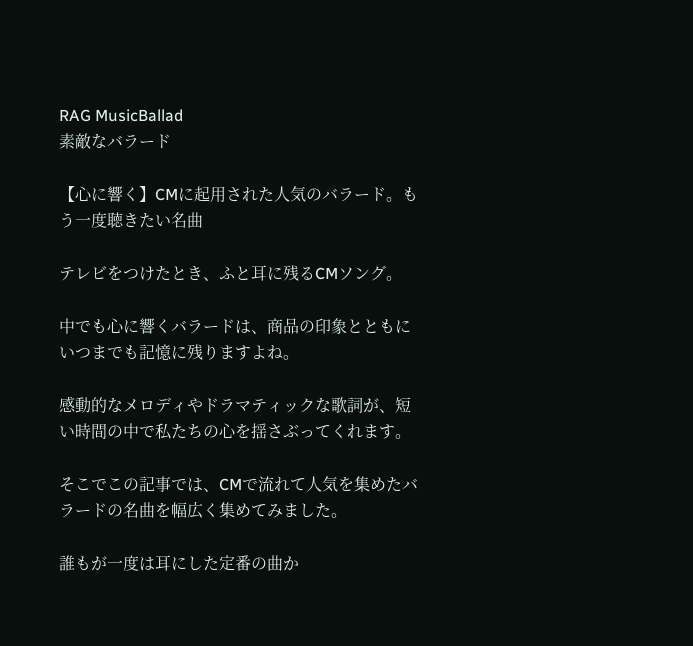RAG MusicBallad
素敵なバラード

【心に響く】CMに起用された人気のバラード。もう一度聴きたい名曲

テレビをつけたとき、ふと耳に残るCMソング。

中でも心に響くバラードは、商品の印象とともにいつまでも記憶に残りますよね。

感動的なメロディやドラマティックな歌詞が、短い時間の中で私たちの心を揺さぶってくれます。

そこでこの記事では、CMで流れて人気を集めたバラードの名曲を幅広く集めてみました。

誰もが一度は耳にした定番の曲か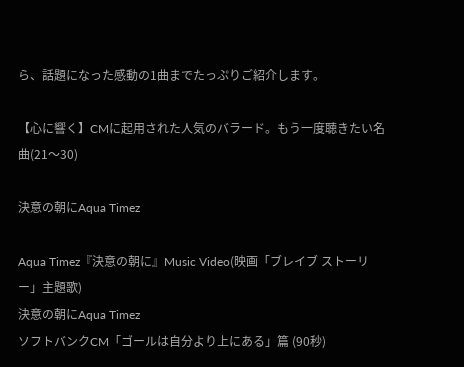ら、話題になった感動の1曲までたっぷりご紹介します。

【心に響く】CMに起用された人気のバラード。もう一度聴きたい名曲(21〜30)

決意の朝にAqua Timez

Aqua Timez『決意の朝に』Music Video(映画「ブレイブ ストーリー」主題歌)
決意の朝にAqua Timez
ソフトバンクCM「ゴールは自分より上にある」篇 (90秒)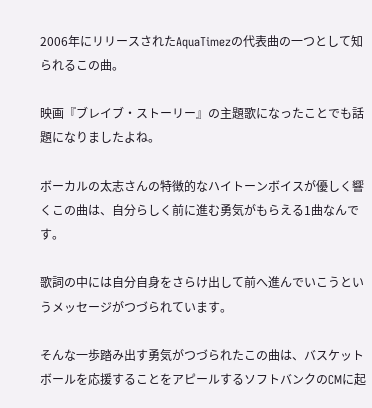2006年にリリースされたAquaTimezの代表曲の一つとして知られるこの曲。

映画『ブレイブ・ストーリー』の主題歌になったことでも話題になりましたよね。

ボーカルの太志さんの特徴的なハイトーンボイスが優しく響くこの曲は、自分らしく前に進む勇気がもらえる1曲なんです。

歌詞の中には自分自身をさらけ出して前へ進んでいこうというメッセージがつづられています。

そんな一歩踏み出す勇気がつづられたこの曲は、バスケットボールを応援することをアピールするソフトバンクのCMに起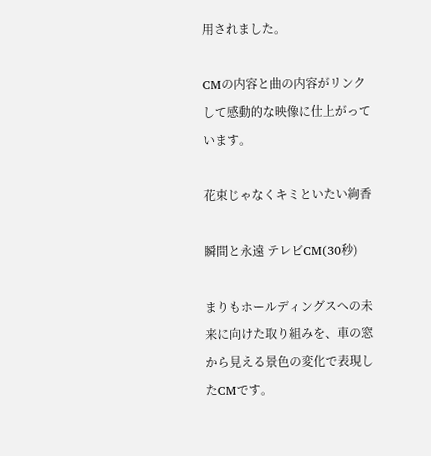用されました。

CMの内容と曲の内容がリンクして感動的な映像に仕上がっています。

花束じゃなくキミといたい絢香

瞬間と永遠 テレビCM(30秒)

まりもホールディングスへの未来に向けた取り組みを、車の窓から見える景色の変化で表現したCMです。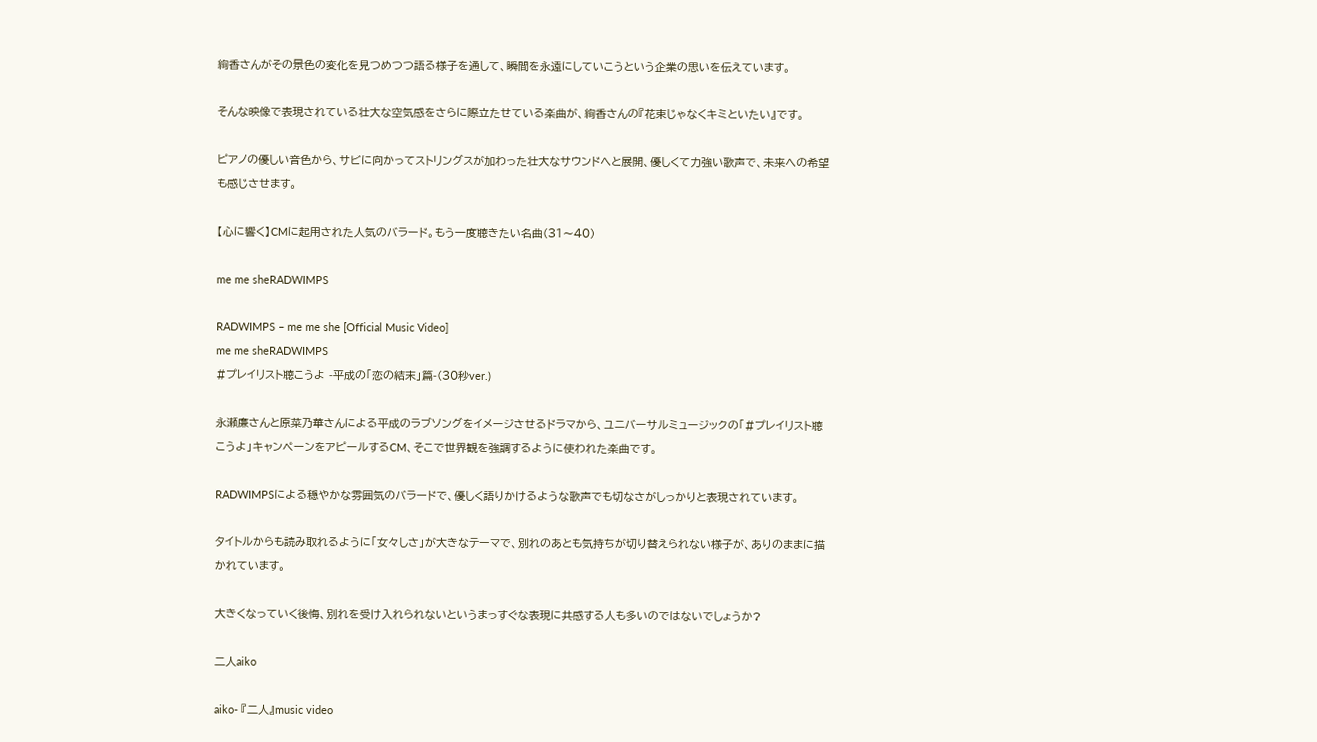絢香さんがその景色の変化を見つめつつ語る様子を通して、瞬間を永遠にしていこうという企業の思いを伝えています。

そんな映像で表現されている壮大な空気感をさらに際立たせている楽曲が、絢香さんの『花束じゃなくキミといたい』です。

ピアノの優しい音色から、サビに向かってストリングスが加わった壮大なサウンドへと展開、優しくて力強い歌声で、未来への希望も感じさせます。

【心に響く】CMに起用された人気のバラード。もう一度聴きたい名曲(31〜40)

me me sheRADWIMPS

RADWIMPS – me me she [Official Music Video]
me me sheRADWIMPS
#プレイリスト聴こうよ -平成の「恋の結末」篇-(30秒ver.)

永瀬廉さんと原菜乃華さんによる平成のラブソングをイメージさせるドラマから、ユニバーサルミュージックの「#プレイリスト聴こうよ」キャンペーンをアピールするCM、そこで世界観を強調するように使われた楽曲です。

RADWIMPSによる穏やかな雰囲気のバラードで、優しく語りかけるような歌声でも切なさがしっかりと表現されています。

タイトルからも読み取れるように「女々しさ」が大きなテーマで、別れのあとも気持ちが切り替えられない様子が、ありのままに描かれています。

大きくなっていく後悔、別れを受け入れられないというまっすぐな表現に共感する人も多いのではないでしょうか?

二人aiko

aiko- 『二人』music video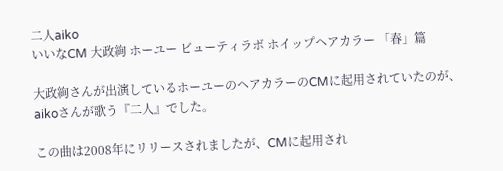二人aiko
いいなCM 大政絢 ホーユー ビューティラボ ホイップヘアカラー 「春」篇

大政絢さんが出演しているホーユーのヘアカラーのCMに起用されていたのが、aikoさんが歌う『二人』でした。

この曲は2008年にリリースされましたが、CMに起用され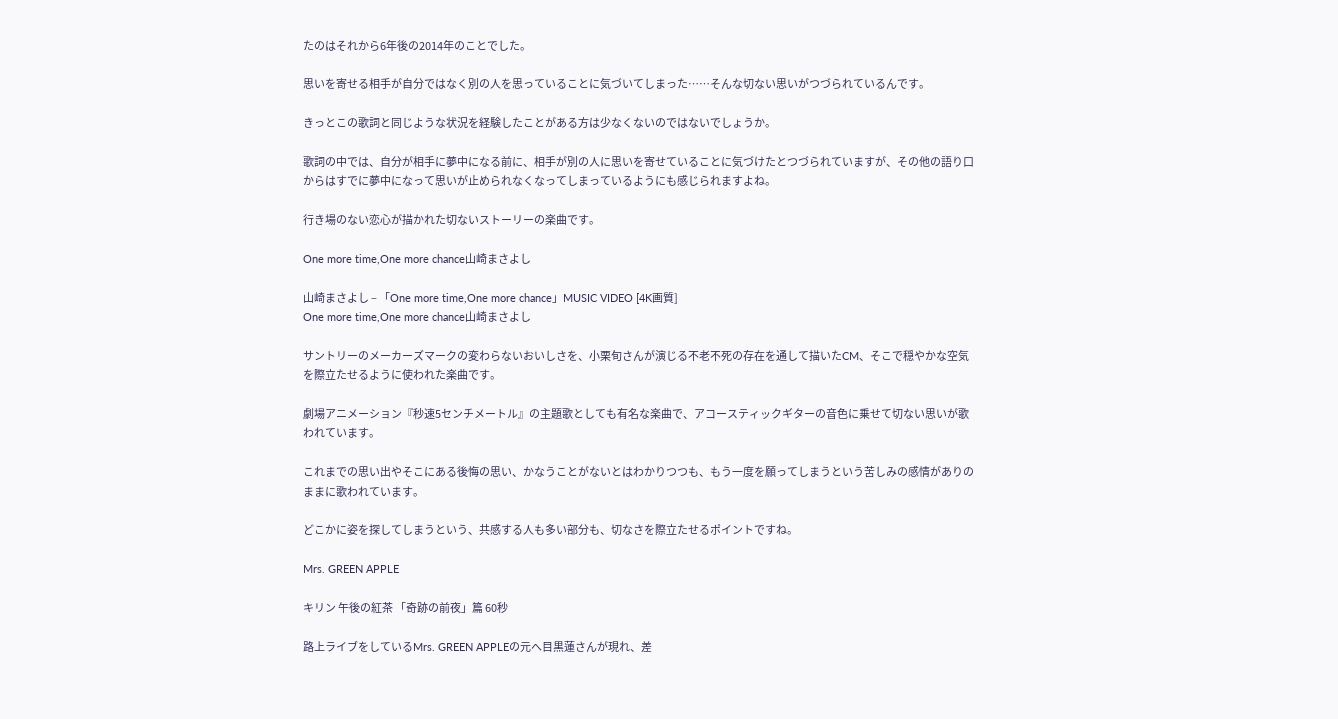たのはそれから6年後の2014年のことでした。

思いを寄せる相手が自分ではなく別の人を思っていることに気づいてしまった……そんな切ない思いがつづられているんです。

きっとこの歌詞と同じような状況を経験したことがある方は少なくないのではないでしょうか。

歌詞の中では、自分が相手に夢中になる前に、相手が別の人に思いを寄せていることに気づけたとつづられていますが、その他の語り口からはすでに夢中になって思いが止められなくなってしまっているようにも感じられますよね。

行き場のない恋心が描かれた切ないストーリーの楽曲です。

One more time,One more chance山崎まさよし

山崎まさよし – 「One more time,One more chance」MUSIC VIDEO [4K画質]
One more time,One more chance山崎まさよし

サントリーのメーカーズマークの変わらないおいしさを、小栗旬さんが演じる不老不死の存在を通して描いたCM、そこで穏やかな空気を際立たせるように使われた楽曲です。

劇場アニメーション『秒速5センチメートル』の主題歌としても有名な楽曲で、アコースティックギターの音色に乗せて切ない思いが歌われています。

これまでの思い出やそこにある後悔の思い、かなうことがないとはわかりつつも、もう一度を願ってしまうという苦しみの感情がありのままに歌われています。

どこかに姿を探してしまうという、共感する人も多い部分も、切なさを際立たせるポイントですね。

Mrs. GREEN APPLE

キリン 午後の紅茶 「奇跡の前夜」篇 60秒

路上ライブをしているMrs. GREEN APPLEの元へ目黒蓮さんが現れ、差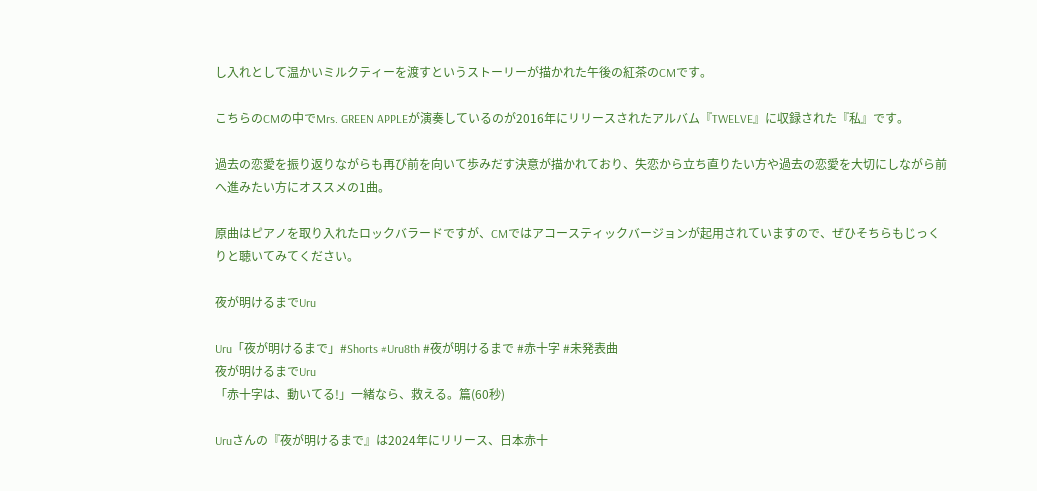し入れとして温かいミルクティーを渡すというストーリーが描かれた午後の紅茶のCMです。

こちらのCMの中でMrs. GREEN APPLEが演奏しているのが2016年にリリースされたアルバム『TWELVE』に収録された『私』です。

過去の恋愛を振り返りながらも再び前を向いて歩みだす決意が描かれており、失恋から立ち直りたい方や過去の恋愛を大切にしながら前へ進みたい方にオススメの1曲。

原曲はピアノを取り入れたロックバラードですが、CMではアコースティックバージョンが起用されていますので、ぜひそちらもじっくりと聴いてみてください。

夜が明けるまでUru

Uru「夜が明けるまで」#Shorts #Uru8th #夜が明けるまで #赤十字 #未発表曲
夜が明けるまでUru
「赤十字は、動いてる!」一緒なら、救える。篇(60秒)

Uruさんの『夜が明けるまで』は2024年にリリース、日本赤十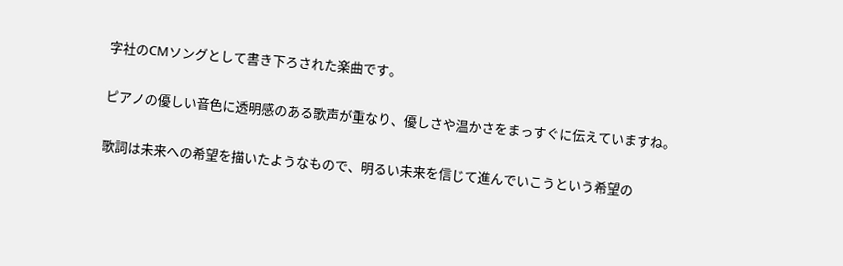字社のCMソングとして書き下ろされた楽曲です。

ピアノの優しい音色に透明感のある歌声が重なり、優しさや温かさをまっすぐに伝えていますね。

歌詞は未来への希望を描いたようなもので、明るい未来を信じて進んでいこうという希望の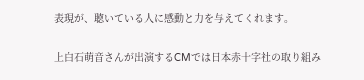表現が、聴いている人に感動と力を与えてくれます。

上白石萌音さんが出演するCMでは日本赤十字社の取り組み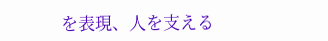を表現、人を支える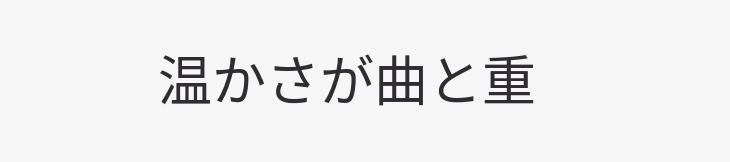温かさが曲と重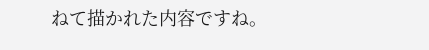ねて描かれた内容ですね。